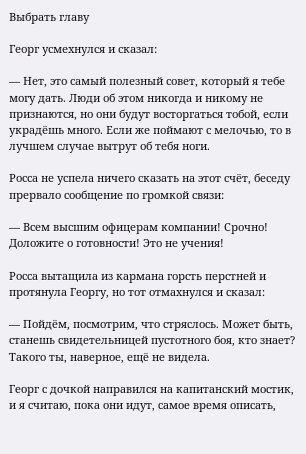Выбрать главу

Георг усмехнулся и сказал:

— Нет, это самый полезный совет, который я тебе могу дать. Люди об этом никогда и никому не признаются, но они будут восторгаться тобой, если украдёшь много. Если же поймают с мелочью, то в лучшем случае вытрут об тебя ноги.

Росса не успела ничего сказать на этот счёт, беседу прервало сообщение по громкой связи:

— Всем высшим офицерам компании! Срочно! Доложите о готовности! Это не учения!

Росса вытащила из кармана горсть перстней и протянула Георгу, но тот отмахнулся и сказал:

— Пойдём, посмотрим, что стряслось. Может быть, станешь свидетельницей пустотного боя, кто знает? Такого ты, наверное, ещё не видела.

Георг с дочкой направился на капитанский мостик, и я считаю, пока они идут, самое время описать,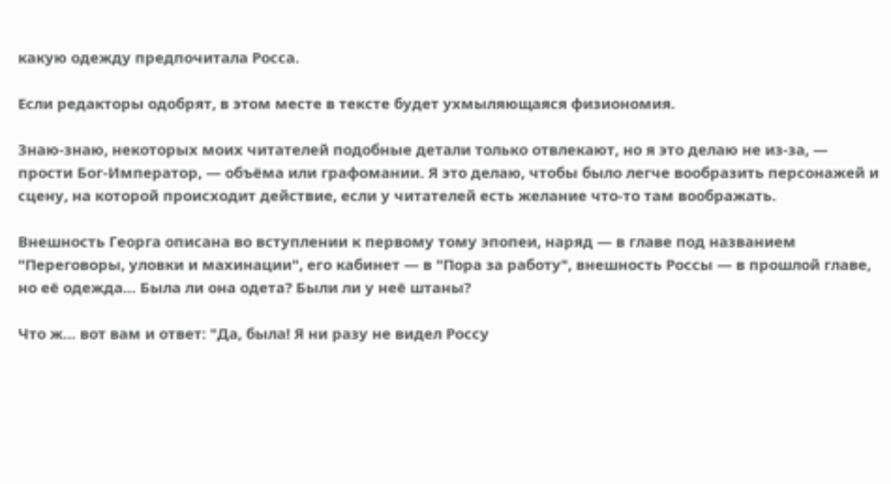какую одежду предпочитала Росса.

Если редакторы одобрят, в этом месте в тексте будет ухмыляющаяся физиономия.

Знаю-знаю, некоторых моих читателей подобные детали только отвлекают, но я это делаю не из-за, — прости Бог-Император, — объёма или графомании. Я это делаю, чтобы было легче вообразить персонажей и сцену, на которой происходит действие, если у читателей есть желание что-то там воображать.

Внешность Георга описана во вступлении к первому тому эпопеи, наряд — в главе под названием "Переговоры, уловки и махинации", его кабинет — в "Пора за работу", внешность Россы — в прошлой главе, но её одежда… Была ли она одета? Были ли у неё штаны?

Что ж… вот вам и ответ: "Да, была! Я ни разу не видел Россу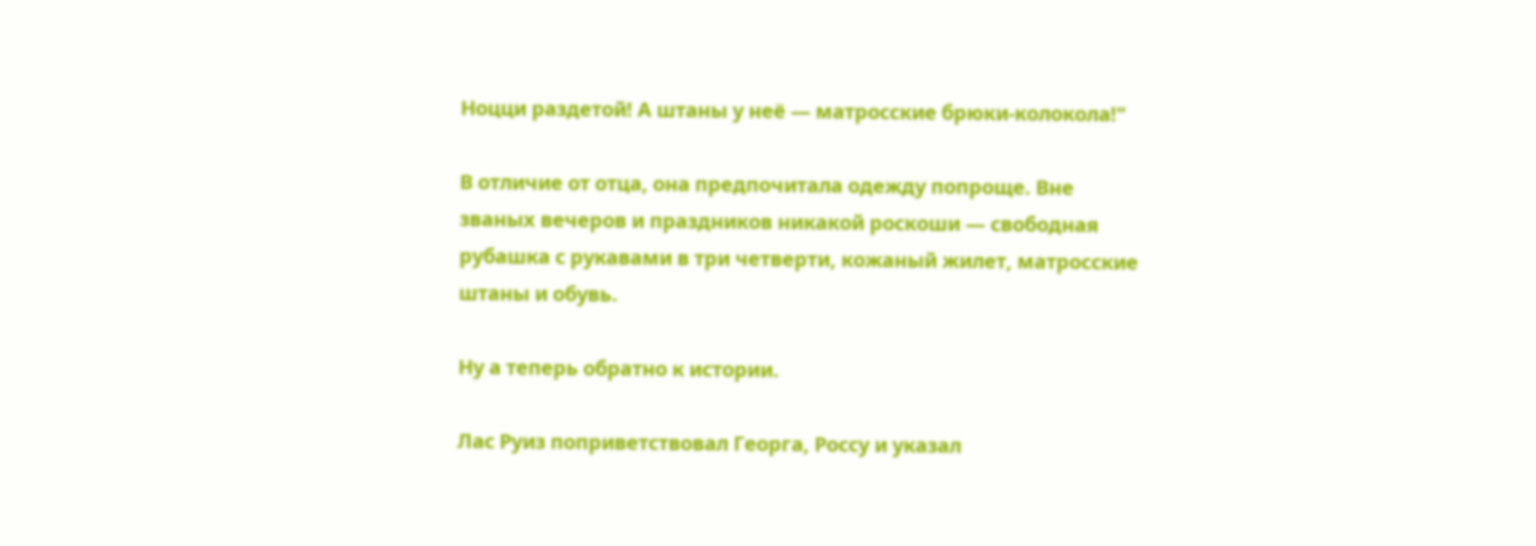Ноцци раздетой! А штаны у неё — матросские брюки-колокола!"

В отличие от отца, она предпочитала одежду попроще. Вне званых вечеров и праздников никакой роскоши — свободная рубашка с рукавами в три четверти, кожаный жилет, матросские штаны и обувь.

Ну а теперь обратно к истории.

Лас Руиз поприветствовал Георга, Россу и указал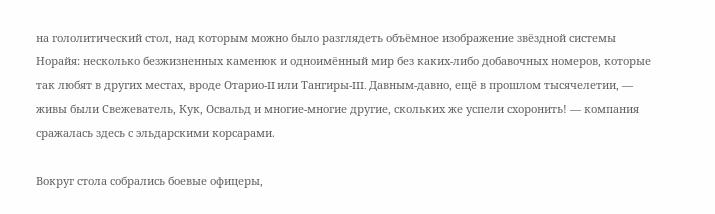на гололитический стол, над которым можно было разглядеть объёмное изображение звёздной системы Норайя: несколько безжизненных каменюк и одноимённый мир без каких-либо добавочных номеров, которые так любят в других местах, вроде Отарио-II или Тангиры-III. Давным-давно, ещё в прошлом тысячелетии, — живы были Свежеватель, Кук, Освальд и многие-многие другие, скольких же успели схоронить! — компания сражалась здесь с эльдарскими корсарами.

Вокруг стола собрались боевые офицеры,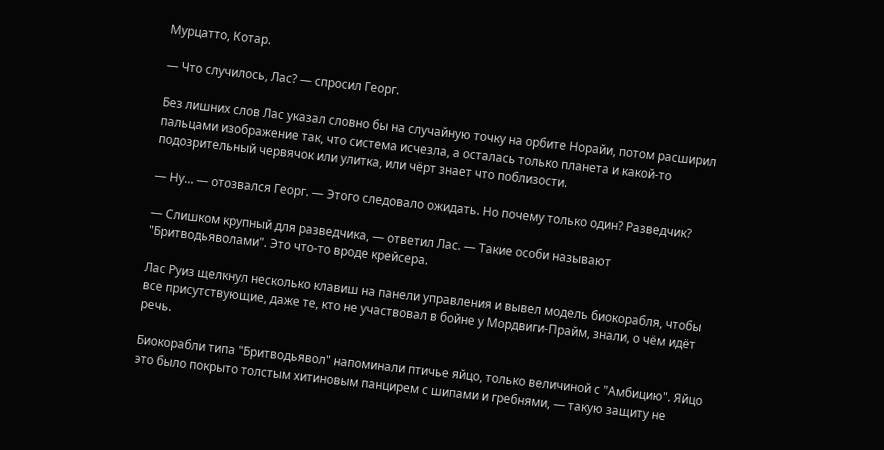Мурцатто, Котар.

— Что случилось, Лас? — спросил Георг.

Без лишних слов Лас указал словно бы на случайную точку на орбите Норайи, потом расширил пальцами изображение так, что система исчезла, а осталась только планета и какой-то подозрительный червячок или улитка, или чёрт знает что поблизости.

— Ну… — отозвался Георг. — Этого следовало ожидать. Но почему только один? Разведчик?

— Слишком крупный для разведчика, — ответил Лас. — Такие особи называют "Бритводьяволами". Это что-то вроде крейсера.

Лас Руиз щелкнул несколько клавиш на панели управления и вывел модель биокорабля, чтобы все присутствующие, даже те, кто не участвовал в бойне у Мордвиги-Прайм, знали, о чём идёт речь.

Биокорабли типа "Бритводьявол" напоминали птичье яйцо, только величиной с "Амбицию". Яйцо это было покрыто толстым хитиновым панцирем с шипами и гребнями, — такую защиту не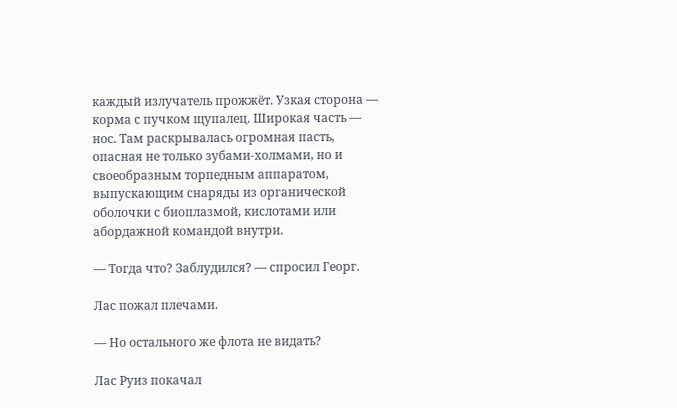каждый излучатель прожжёт. Узкая сторона — корма с пучком щупалец. Широкая часть — нос. Там раскрывалась огромная пасть, опасная не только зубами-холмами, но и своеобразным торпедным аппаратом, выпускающим снаряды из органической оболочки с биоплазмой, кислотами или абордажной командой внутри.

— Тогда что? Заблудился? — спросил Георг.

Лас пожал плечами.

— Но остального же флота не видать?

Лас Руиз покачал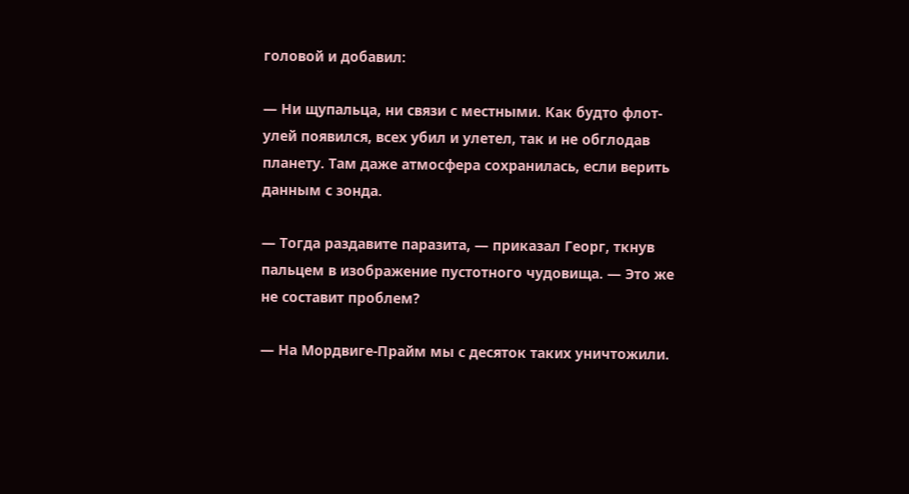головой и добавил:

— Ни щупальца, ни связи с местными. Как будто флот-улей появился, всех убил и улетел, так и не обглодав планету. Там даже атмосфера сохранилась, если верить данным с зонда.

— Тогда раздавите паразита, — приказал Георг, ткнув пальцем в изображение пустотного чудовища. — Это же не составит проблем?

— На Мордвиге-Прайм мы с десяток таких уничтожили.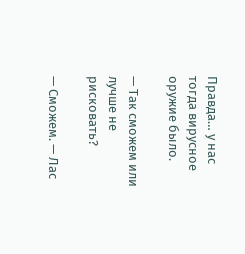Правда… у нас тогда вирусное оружие было.

— Так сможем или лучше не рисковать?

— Сможем. — Лас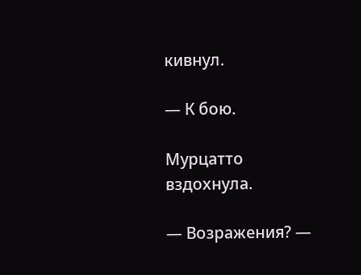кивнул.

— К бою.

Мурцатто вздохнула.

— Возражения? —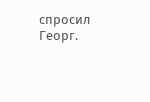спросил Георг.